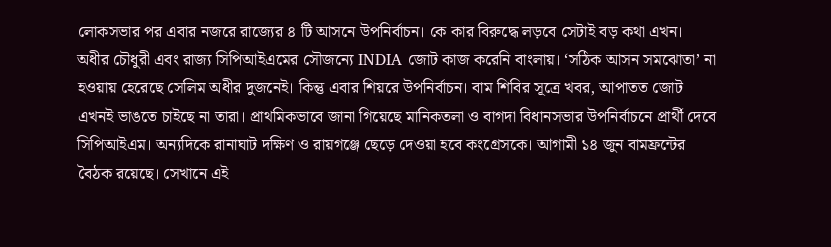লোকসভার পর এবার নজরে রাজ্যের ৪ টি আসনে উপনির্বাচন। কে কার বিরুদ্ধে লড়বে সেটাই বড় কথা এখন। অধীর চৌধুরী এবং রাজ্য সিপিআইএমের সৌজন্যে INDIA জোট কাজ করেনি বাংলায়। ‘সঠিক আসন সমঝোতা’ না হওয়ায় হেরেছে সেলিম অধীর দুজনেই। কিন্তু এবার শিয়রে উপনির্বাচন। বাম শিবির সূত্রে খবর, আপাতত জোট এখনই ভাঙতে চাইছে না তারা। প্রাথমিকভাবে জানা গিয়েছে মানিকতলা ও বাগদা বিধানসভার উপনির্বাচনে প্রার্থী দেবে সিপিআইএম। অন্যদিকে রানাঘাট দক্ষিণ ও রায়গঞ্জে ছেড়ে দেওয়া হবে কংগ্রেসকে। আগামী ১৪ জুন বামফ্রন্টের বৈঠক রয়েছে। সেখানে এই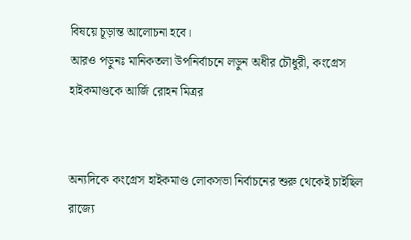বিষয়ে চূড়ান্ত আলোচনা হবে।
আরও পড়ুনঃ মানিকতলা উপনির্বাচনে লড়ুন অধীর চৌধুরী, কংগ্রেস হাইকমাণ্ডকে আর্জি রোহন মিত্রর


অন্যদিকে কংগ্রেস হাইকমাণ্ড লোকসভা নির্বাচনের শুরু থেকেই চাইছিল রাজ্যে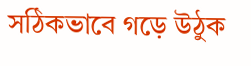সঠিকভাবে গড়ে উঠুক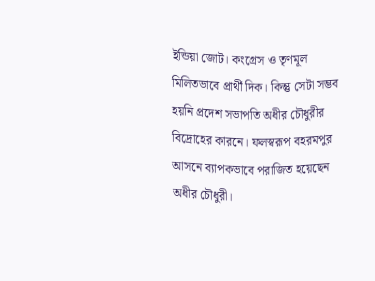ইন্ডিয়া জোট। কংগ্রেস ও তৃণমূল মিলিতভাবে প্রার্থী দিক। কিন্তু সেটা সম্ভব হয়নি প্রদেশ সভাপতি অধীর চৌধুরীর বিদ্রোহের কারনে। ফলস্বরূপ বহরমপুর আসনে ব্যাপকভাবে পরাজিত হয়েছেন অধীর চৌধুরী।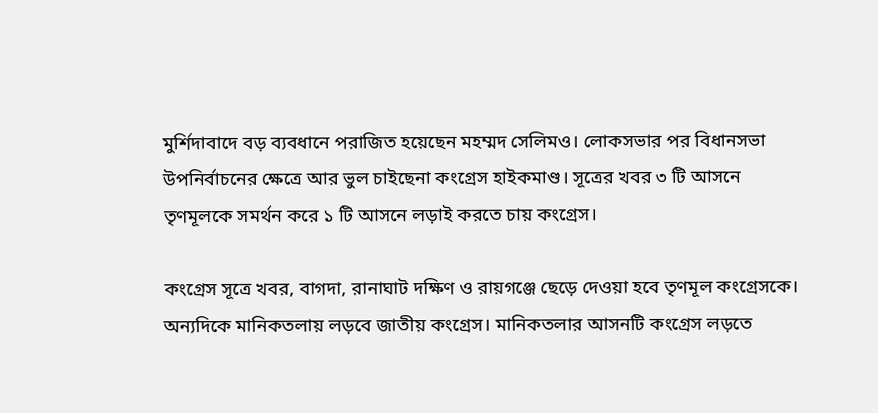মুর্শিদাবাদে বড় ব্যবধানে পরাজিত হয়েছেন মহম্মদ সেলিমও। লোকসভার পর বিধানসভা উপনির্বাচনের ক্ষেত্রে আর ভুল চাইছেনা কংগ্রেস হাইকমাণ্ড। সূত্রের খবর ৩ টি আসনে তৃণমূলকে সমর্থন করে ১ টি আসনে লড়াই করতে চায় কংগ্রেস।

কংগ্রেস সূত্রে খবর, বাগদা, রানাঘাট দক্ষিণ ও রায়গঞ্জে ছেড়ে দেওয়া হবে তৃণমূল কংগ্রেসকে। অন্যদিকে মানিকতলায় লড়বে জাতীয় কংগ্রেস। মানিকতলার আসনটি কংগ্রেস লড়তে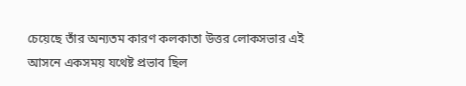চেয়েছে তাঁর অন্যতম কারণ কলকাতা উত্তর লোকসভার এই আসনে একসময় যথেষ্ট প্রভাব ছিল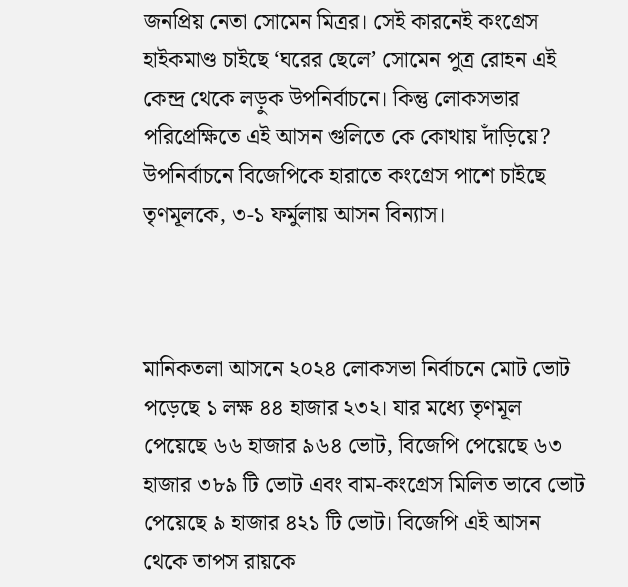জনপ্রিয় নেতা সোমেন মিত্রর। সেই কারনেই কংগ্রেস হাইকমাণ্ড চাইছে ‘ঘরের ছেলে’ সোমেন পুত্র রোহন এই কেন্দ্র থেকে লড়ুক উপনির্বাচনে। কিন্তু লোকসভার পরিপ্রেক্ষিতে এই আসন গুলিতে কে কোথায় দাঁড়িয়ে?
উপনির্বাচনে বিজেপিকে হারাতে কংগ্রেস পাশে চাইছে তৃণমূলকে, ৩-১ ফর্মুলায় আসন বিন্যাস।



মানিকতলা আসনে ২০২৪ লোকসভা নির্বাচনে মোট ভোট পড়েছে ১ লক্ষ ৪৪ হাজার ২৩২। যার মধ্যে তৃণমূল পেয়েছে ৬৬ হাজার ৯৬৪ ভোট, বিজেপি পেয়েছে ৬৩ হাজার ৩৮৯ টি ভোট এবং বাম-কংগ্রেস মিলিত ভাবে ভোট পেয়েছে ৯ হাজার ৪২১ টি ভোট। বিজেপি এই আসন থেকে তাপস রায়কে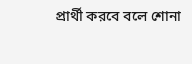প্রার্থী করবে বলে শোনা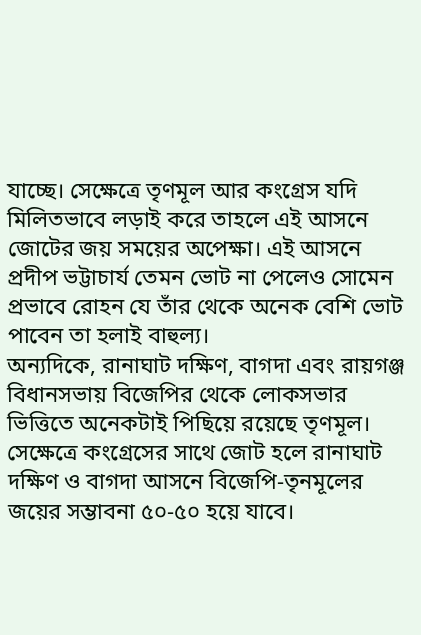যাচ্ছে। সেক্ষেত্রে তৃণমূল আর কংগ্রেস যদি মিলিতভাবে লড়াই করে তাহলে এই আসনে জোটের জয় সময়ের অপেক্ষা। এই আসনে প্রদীপ ভট্টাচার্য তেমন ভোট না পেলেও সোমেন প্রভাবে রোহন যে তাঁর থেকে অনেক বেশি ভোট পাবেন তা হলাই বাহুল্য।
অন্যদিকে, রানাঘাট দক্ষিণ, বাগদা এবং রায়গঞ্জ বিধানসভায় বিজেপির থেকে লোকসভার ভিত্তিতে অনেকটাই পিছিয়ে রয়েছে তৃণমূল। সেক্ষেত্রে কংগ্রেসের সাথে জোট হলে রানাঘাট দক্ষিণ ও বাগদা আসনে বিজেপি-তৃনমূলের জয়ের সম্ভাবনা ৫০-৫০ হয়ে যাবে।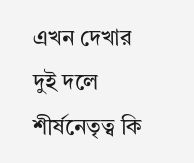এখন দেখার দুই দলে শীর্ষনেতৃত্ব কি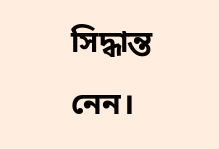সিদ্ধান্ত নেন।